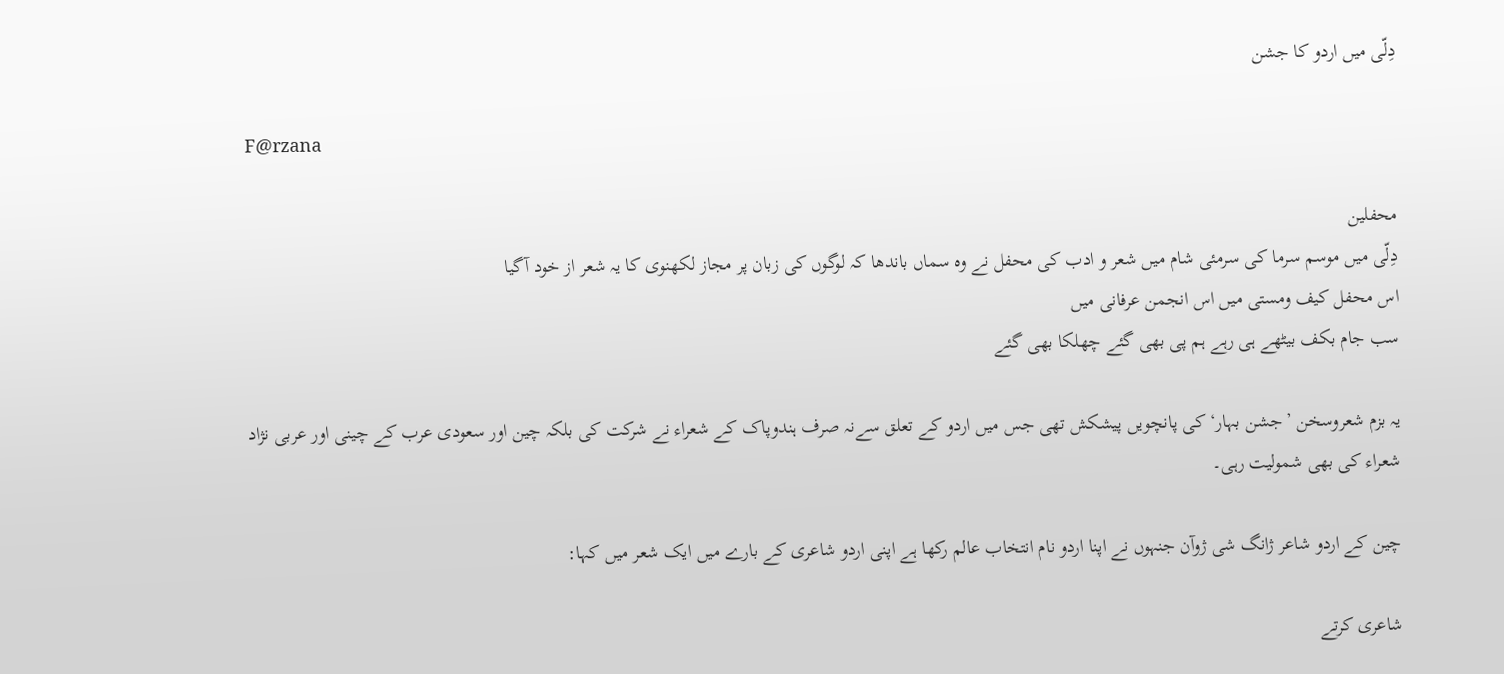دِلّی میں اردو کا جشن

F@rzana

محفلین
دِلّی میں موسم سرما کی سرمئی شام میں شعر و ادب کی محفل نے وہ سماں باندھا کہ لوگوں کی زبان پر مجاز لکھنوی کا یہ شعر از خود آگیا
اس محفل کیف ومستی میں اس انجمن عرفانی میں
سب جام بکف بیٹھے ہی رہے ہم پی بھی گئے چھلکا بھی گئے

یہ بزم شعروسخن ’جشن بہار‘ کی پانچویں پیشکش تھی جس میں اردو کے تعلق سےنہ صرف ہندوپاک کے شعراء نے شرکت کی بلکہ چین اور سعودی عرب کے چینی اور عربی نژاد شعراء کی بھی شمولیت رہی۔

چین کے اردو شاعر ژانگ شی ژوآن جنہوں نے اپنا اردو نام انتخاب عالم رکھا ہے اپنی اردو شاعری کے بارے میں ایک شعر میں کہا:

شاعری کرتے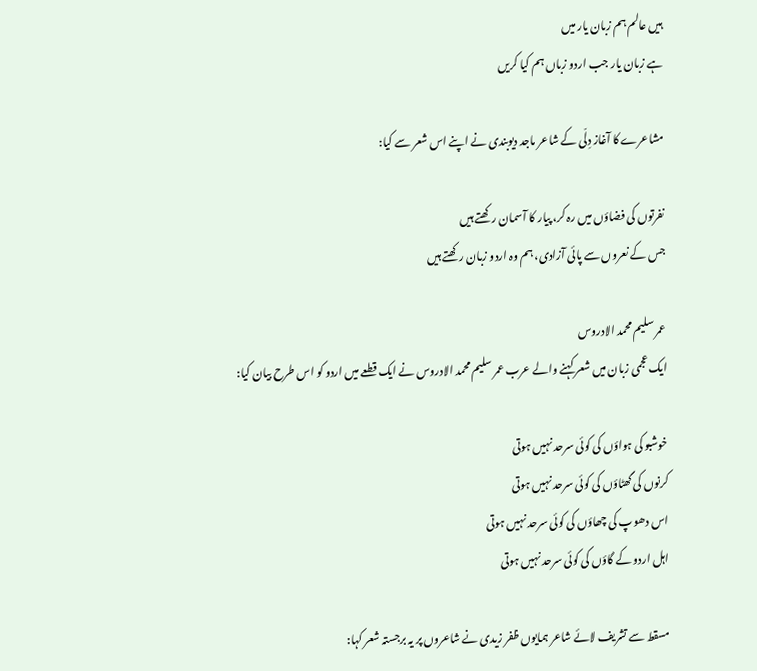ہیں عالم ہم زبان یار میں
ہے زبان یار جب اردو زباں ہم کیا کریں

مشاعرے کا آغاز دِلّی کے شاعر ماجد دیوبندی نے اپنے اس شعر سے کیا:

نفرتوں کی فضاؤں میں رہ کر، پیار کا آسمان رکھتے ہیں
جس کے نعروں سے پائی آزادی، ہم وہ اردو زبان رکھتے ہیں

عمر سلیم محمد الادروس
ایک عجمی زبان میں شعر کہنے والے عرب عمر سلیم محمد الادروس نے ایک قطعے میں اردو کو اس طرح بیان کیا:

خوشبو کی ہواؤں کی کوئی سرحد نہیں ہوتی
کرنوں کی گھٹاؤں کی کوئی سرحد نہیں ہوتی
اس دھوپ کی چھاؤں کی کوئی سرحد نہیں ہوتی
اہل اردو کے گاؤں کی کوئی سرحد نہیں ہوتی

مسقط سے تشریف لائے شاعر ہمایوں ظفر زیدی نے شاعروں پر یہ برجستہ شعر کہا: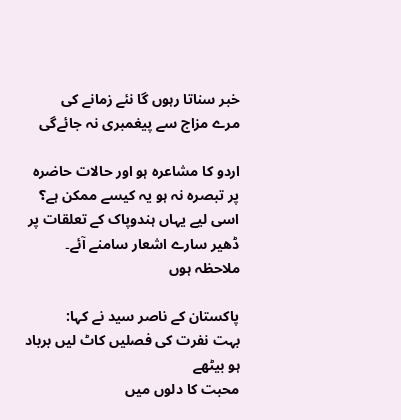خبر سناتا رہوں گا نئے زمانے کی
مرے مزاج سے پیغمبری نہ جائےگی

اردو کا مشاعرہ ہو اور حالات حاضرہ پر تبصرہ نہ ہو یہ کیسے ممکن ہے؟ اسی لیے یہاں ہندوپاک کے تعلقات پر ڈھیر سارے اشعار سامنے آئے۔ ملاحظہ ہوں

پاکستان کے ناصر سید نے کہا:
بہت نفرت کی فصلیں کاٹ لیں برباد ہو بیٹھے
محبت کا دلوں میں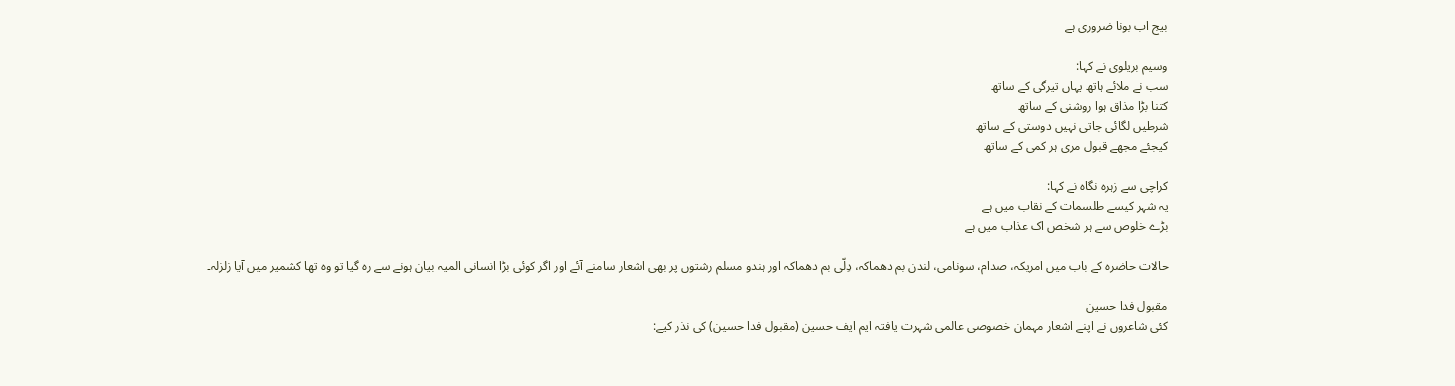بیج اب بونا ضروری ہے

وسیم بریلوی نے کہا:
سب نے ملائے ہاتھ یہاں تیرگی کے ساتھ
کتنا بڑا مذاق ہوا روشنی کے ساتھ
شرطیں لگائی جاتی نہیں دوستی کے ساتھ
کیجئے مجھے قبول مری ہر کمی کے ساتھ

کراچی سے زہرہ نگاہ نے کہا:
یہ شہر کیسے طلسمات کے نقاب میں ہے
بڑے خلوص سے ہر شخص اک عذاب میں ہے

حالات حاضرہ کے باب میں امریکہ، صدام، سونامی، لندن بم دھماکہ، دِلّی بم دھماکہ اور ہندو مسلم رشتوں پر بھی اشعار سامنے آئے اور اگر کوئی بڑا انسانی المیہ بیان ہونے سے رہ گیا تو وہ تھا کشمیر میں آیا زلزلہ۔

مقبول فدا حسین
کئی شاعروں نے اپنے اشعار مہمان خصوصی عالمی شہرت یافتہ ایم ایف حسین (مقبول فدا حسین) کی نذر کیے: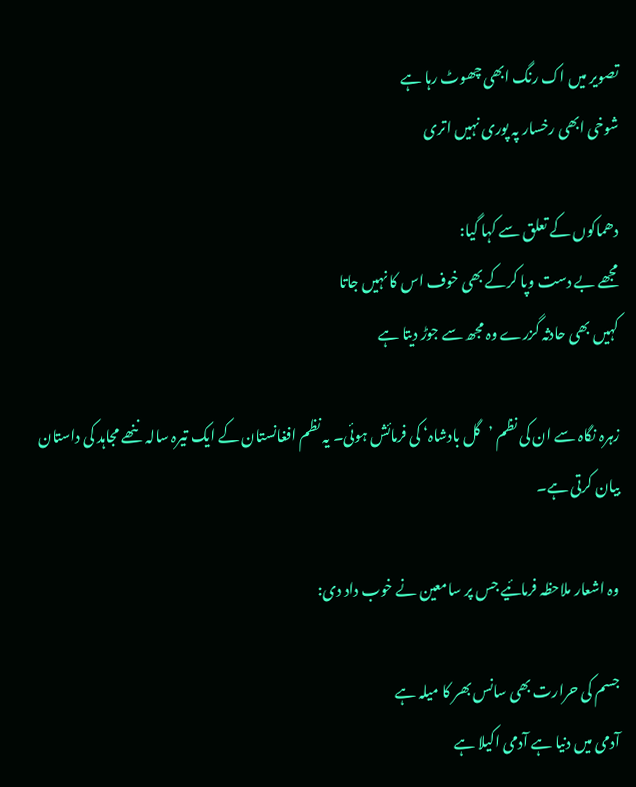تصویر میں اک رنگ ابھی چھوٹ رہا ہے
شوخی ابھی رخسار پہ پوری نہیں اتری

دھماکوں کے تعلق سے کہا گیا:
مجھے بے دست وپا کرکے بھی خوف اس کا نہیں جاتا
کہیں بھی حادثہ گزرے وہ مجھ سے جوڑ دیتا ہے

زہرہ نگاہ سے ان کی نظم ’گل بادشاہ‘ کی فرمائش ہوئی۔ یہ نظم افغانستان کے ایک تیرہ سالہ ننھے مجاہد کی داستان بیان کرتی ہے۔

وہ اشعار ملاحظہ فرمائیے جس پر سامعین نے خوب داد دی:

جسم کی حرارت بھی سانس بھر کا میلہ ہے
آدمی میں دنیا ہے آدمی اکیلا ہے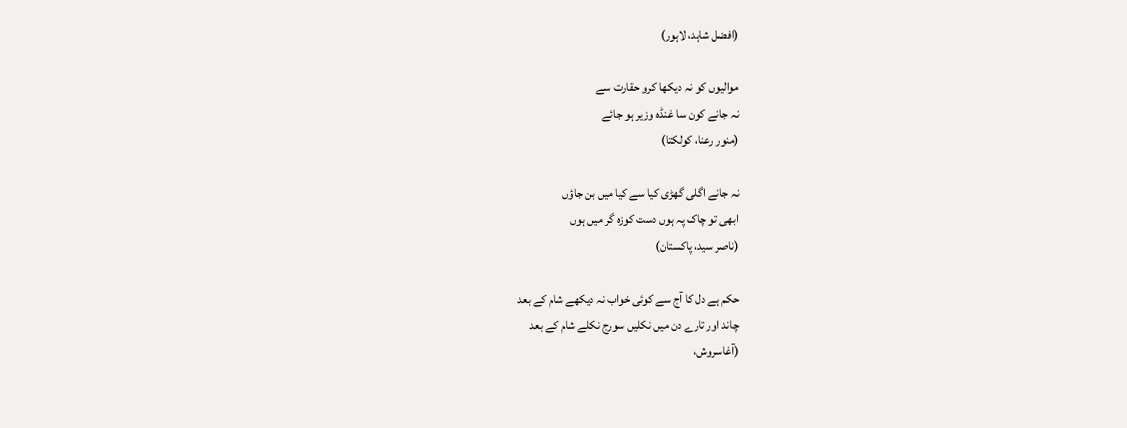(افضل شاہد، لاہور)

موالیوں کو نہ دیکھا کرو حقارت سے
نہ جانے کون سا غنڈہ وزیر ہو جائے
(منور رعنا، کولکتا)

نہ جانے اگلی گھڑی کیا سے کیا میں بن جاؤں
ابھی تو چاک پہ ہوں دست کوزہ گر میں ہوں
(ناصر سید، پاکستان)

حکم ہے دل کا آج سے کوئی خواب نہ دیکھے شام کے بعد
چاند اور تارے دن میں نکلیں سورج نکلے شام کے بعد
(آغاسروش،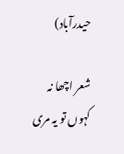حیدرآباد)

شعر اچھا نہ کہوں تو یہ مری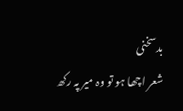بدسخنی
شعر اچھا ہو تو وہ میر پہ رکھ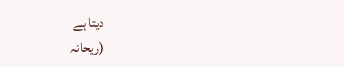دیتا ہے
(ریحانہ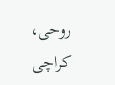روحی، کراچی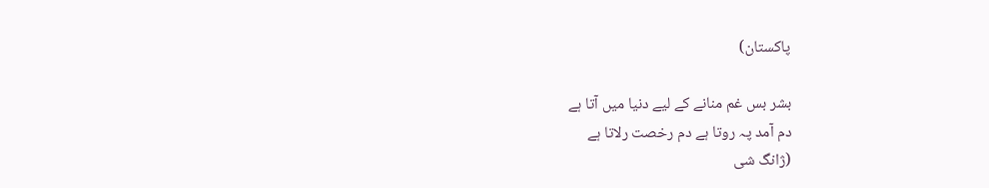پاکستان)

بشر بس غم منانے کے لیے دنیا میں آتا ہے
دم آمد پہ روتا ہے دم رخصت رلاتا ہے
(ژانگ شی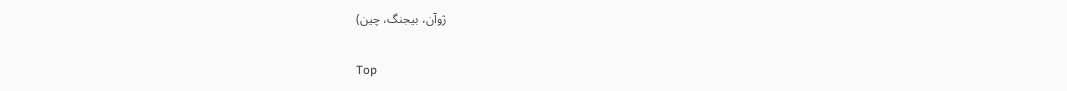ژوآن، بیجنگ، چین)

Top